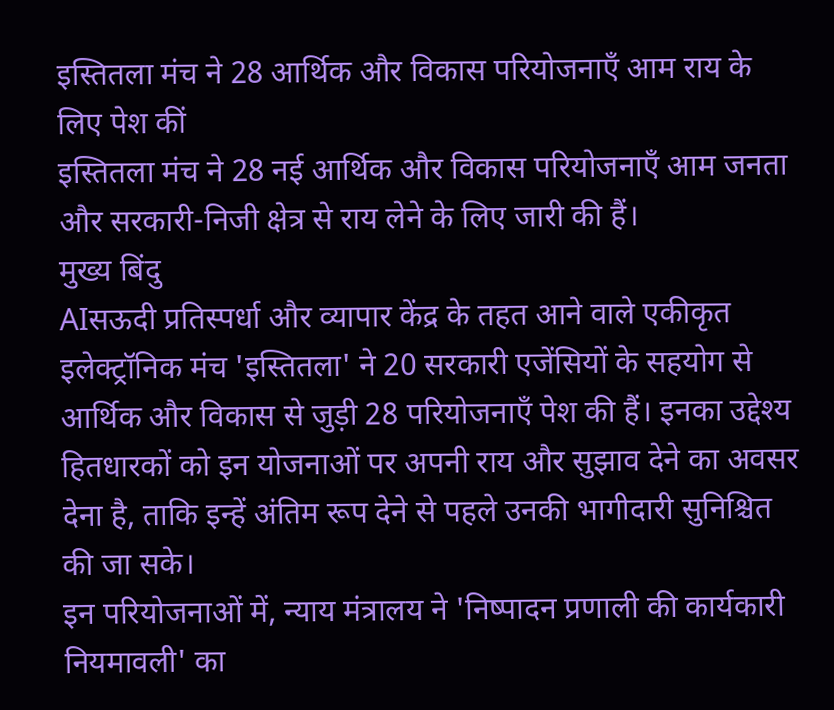इस्तितला मंच ने 28 आर्थिक और विकास परियोजनाएँ आम राय के लिए पेश कीं
इस्तितला मंच ने 28 नई आर्थिक और विकास परियोजनाएँ आम जनता और सरकारी-निजी क्षेत्र से राय लेने के लिए जारी की हैं।
मुख्य बिंदु
AIसऊदी प्रतिस्पर्धा और व्यापार केंद्र के तहत आने वाले एकीकृत इलेक्ट्रॉनिक मंच 'इस्तितला' ने 20 सरकारी एजेंसियों के सहयोग से आर्थिक और विकास से जुड़ी 28 परियोजनाएँ पेश की हैं। इनका उद्देश्य हितधारकों को इन योजनाओं पर अपनी राय और सुझाव देने का अवसर देना है, ताकि इन्हें अंतिम रूप देने से पहले उनकी भागीदारी सुनिश्चित की जा सके।
इन परियोजनाओं में, न्याय मंत्रालय ने 'निष्पादन प्रणाली की कार्यकारी नियमावली' का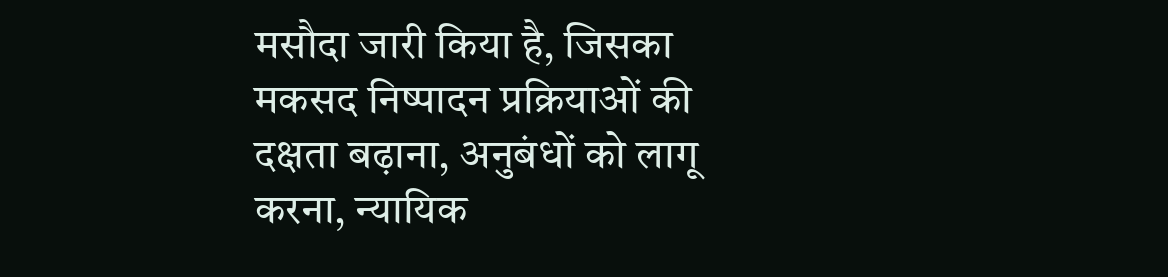मसौदा जारी किया है, जिसका मकसद निष्पादन प्रक्रियाओं की दक्षता बढ़ाना, अनुबंधों को लागू करना, न्यायिक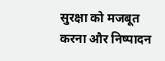सुरक्षा को मजबूत करना और निष्पादन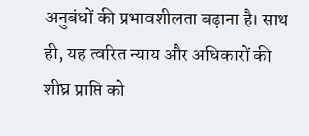अनुबंधों की प्रभावशीलता बढ़ाना है। साथ ही, यह त्वरित न्याय और अधिकारों की शीघ्र प्राप्ति को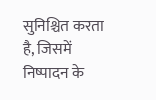सुनिश्चित करता है, जिसमें निष्पादन के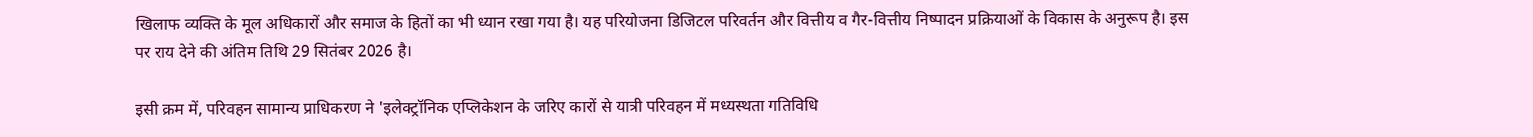खिलाफ व्यक्ति के मूल अधिकारों और समाज के हितों का भी ध्यान रखा गया है। यह परियोजना डिजिटल परिवर्तन और वित्तीय व गैर-वित्तीय निष्पादन प्रक्रियाओं के विकास के अनुरूप है। इस पर राय देने की अंतिम तिथि 29 सितंबर 2026 है।

इसी क्रम में, परिवहन सामान्य प्राधिकरण ने 'इलेक्ट्रॉनिक एप्लिकेशन के जरिए कारों से यात्री परिवहन में मध्यस्थता गतिविधि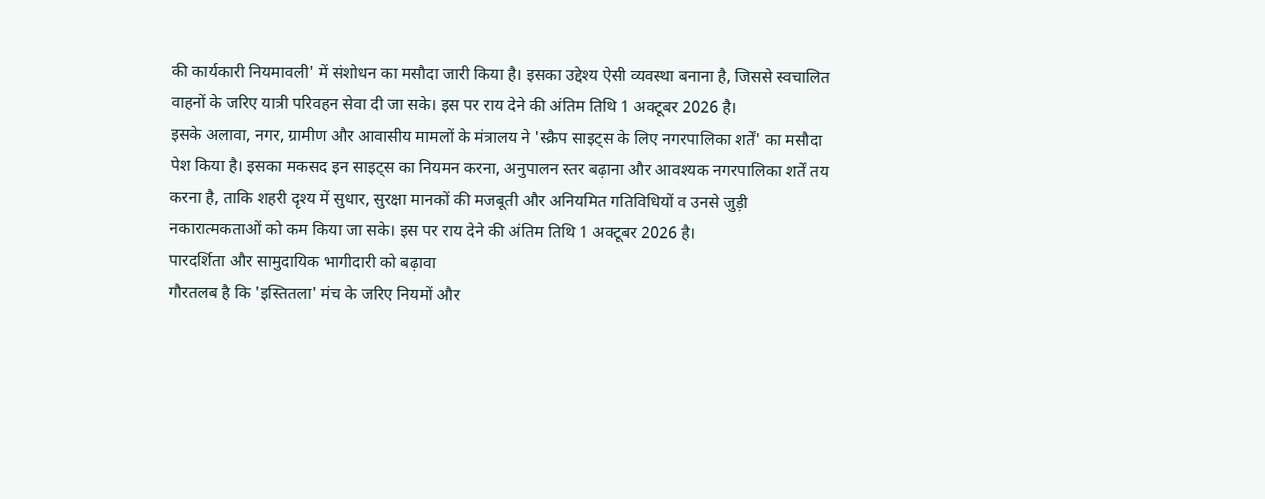की कार्यकारी नियमावली' में संशोधन का मसौदा जारी किया है। इसका उद्देश्य ऐसी व्यवस्था बनाना है, जिससे स्वचालित वाहनों के जरिए यात्री परिवहन सेवा दी जा सके। इस पर राय देने की अंतिम तिथि 1 अक्टूबर 2026 है।
इसके अलावा, नगर, ग्रामीण और आवासीय मामलों के मंत्रालय ने 'स्क्रैप साइट्स के लिए नगरपालिका शर्तें' का मसौदा पेश किया है। इसका मकसद इन साइट्स का नियमन करना, अनुपालन स्तर बढ़ाना और आवश्यक नगरपालिका शर्तें तय करना है, ताकि शहरी दृश्य में सुधार, सुरक्षा मानकों की मजबूती और अनियमित गतिविधियों व उनसे जुड़ी नकारात्मकताओं को कम किया जा सके। इस पर राय देने की अंतिम तिथि 1 अक्टूबर 2026 है।
पारदर्शिता और सामुदायिक भागीदारी को बढ़ावा
गौरतलब है कि 'इस्तितला' मंच के जरिए नियमों और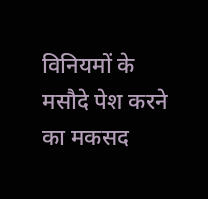विनियमों के मसौदे पेश करने का मकसद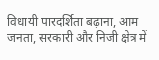विधायी पारदर्शिता बढ़ाना, आम जनता, सरकारी और निजी क्षेत्र में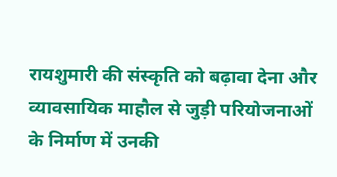रायशुमारी की संस्कृति को बढ़ावा देना और व्यावसायिक माहौल से जुड़ी परियोजनाओं के निर्माण में उनकी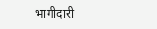भागीदारी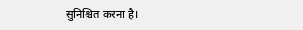सुनिश्चित करना है।